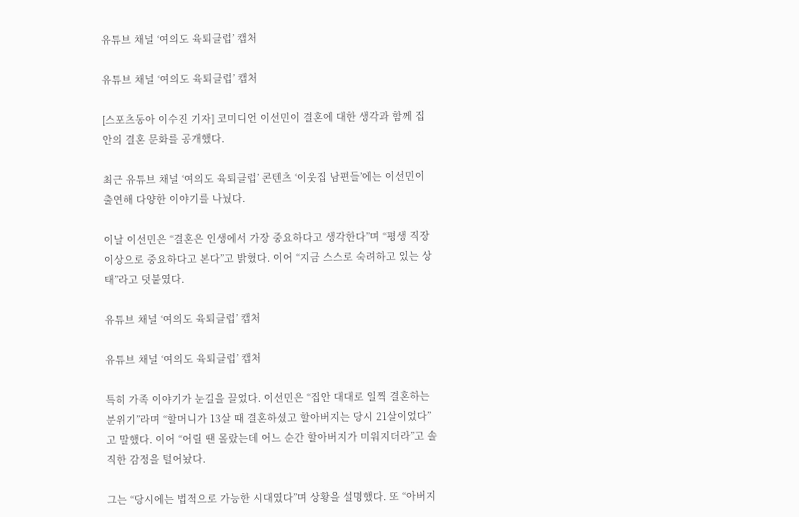유튜브 채널 ‘여의도 육퇴클럽’ 캡처

유튜브 채널 ‘여의도 육퇴클럽’ 캡처

[스포츠동아 이수진 기자] 코미디언 이선민이 결혼에 대한 생각과 함께 집안의 결혼 문화를 공개했다.

최근 유튜브 채널 ‘여의도 육퇴클럽’ 콘텐츠 ‘이웃집 남편들’에는 이선민이 출연해 다양한 이야기를 나눴다.

이날 이선민은 “결혼은 인생에서 가장 중요하다고 생각한다”며 “평생 직장 이상으로 중요하다고 본다”고 밝혔다. 이어 “지금 스스로 숙려하고 있는 상태”라고 덧붙였다.

유튜브 채널 ‘여의도 육퇴클럽’ 캡처

유튜브 채널 ‘여의도 육퇴클럽’ 캡처

특히 가족 이야기가 눈길을 끌었다. 이선민은 “집안 대대로 일찍 결혼하는 분위기”라며 “할머니가 13살 때 결혼하셨고 할아버지는 당시 21살이었다”고 말했다. 이어 “어릴 땐 몰랐는데 어느 순간 할아버지가 미워지더라”고 솔직한 감정을 털어놨다.

그는 “당시에는 법적으로 가능한 시대였다”며 상황을 설명했다. 또 “아버지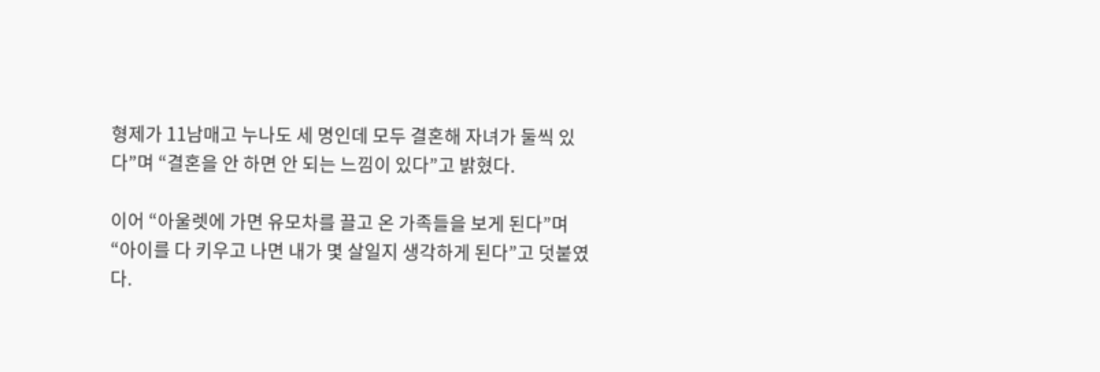형제가 11남매고 누나도 세 명인데 모두 결혼해 자녀가 둘씩 있다”며 “결혼을 안 하면 안 되는 느낌이 있다”고 밝혔다.

이어 “아울렛에 가면 유모차를 끌고 온 가족들을 보게 된다”며 “아이를 다 키우고 나면 내가 몇 살일지 생각하게 된다”고 덧붙였다.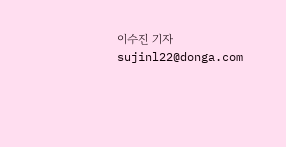이수진 기자 sujinl22@donga.com